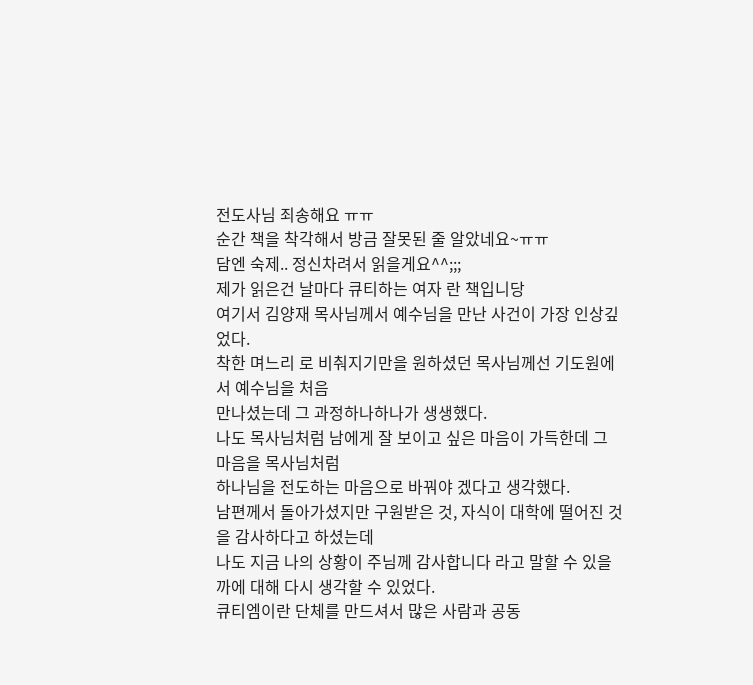전도사님 죄송해요 ㅠㅠ
순간 책을 착각해서 방금 잘못된 줄 알았네요~ㅠㅠ
담엔 숙제.. 정신차려서 읽을게요^^;;;
제가 읽은건 날마다 큐티하는 여자 란 책입니당
여기서 김양재 목사님께서 예수님을 만난 사건이 가장 인상깊었다.
착한 며느리 로 비춰지기만을 원하셨던 목사님께선 기도원에서 예수님을 처음
만나셨는데 그 과정하나하나가 생생했다.
나도 목사님처럼 남에게 잘 보이고 싶은 마음이 가득한데 그 마음을 목사님처럼
하나님을 전도하는 마음으로 바꿔야 겠다고 생각했다.
남편께서 돌아가셨지만 구원받은 것, 자식이 대학에 떨어진 것을 감사하다고 하셨는데
나도 지금 나의 상황이 주님께 감사합니다 라고 말할 수 있을까에 대해 다시 생각할 수 있었다.
큐티엠이란 단체를 만드셔서 많은 사람과 공동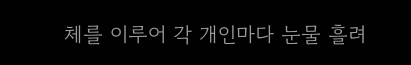체를 이루어 각 개인마다 눈물 흘려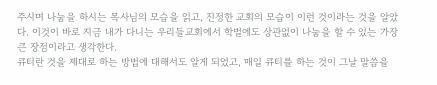주시며 나눔을 하시는 목사님의 모습을 읽고, 진정한 교회의 모습이 이런 것이라는 것을 알았다. 이것이 바로 지금 내가 다니는 우리들교회에서 학벌에도 상관없이 나눔을 할 수 있는 가장 큰 장점이라고 생각한다.
큐티란 것을 제대로 하는 방법에 대해서도 알게 되었고, 매일 큐티를 하는 것이 그날 말씀을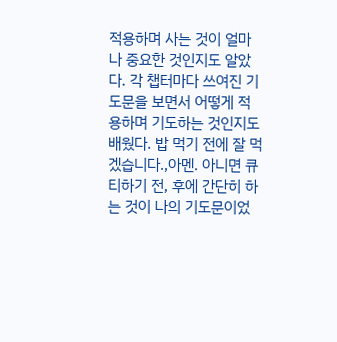적용하며 사는 것이 얼마나 중요한 것인지도 알았다. 각 챕터마다 쓰여진 기도문을 보면서 어떻게 적용하며 기도하는 것인지도 배웠다. 밥 먹기 전에 잘 먹겠습니다.,아멘. 아니면 큐티하기 전, 후에 간단히 하는 것이 나의 기도문이었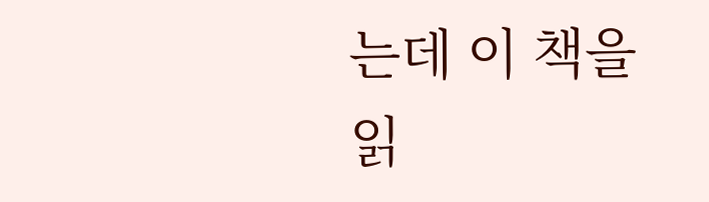는데 이 책을 읽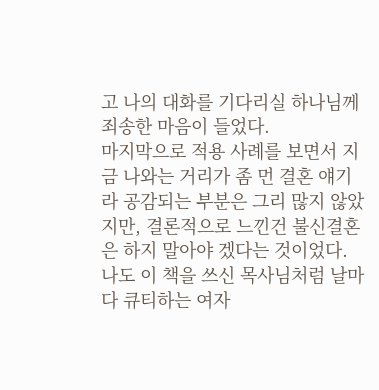고 나의 대화를 기다리실 하나님께 죄송한 마음이 들었다.
마지막으로 적용 사례를 보면서 지금 나와는 거리가 좀 먼 결혼 얘기라 공감되는 부분은 그리 많지 않았지만, 결론적으로 느낀건 불신결혼은 하지 말아야 겠다는 것이었다.
나도 이 책을 쓰신 목사님처럼 날마다 큐티하는 여자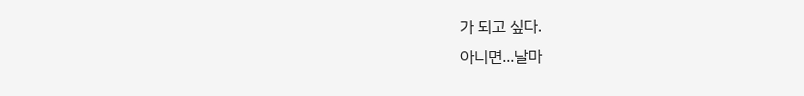가 되고 싶다.
아니면...날마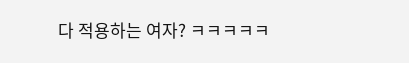다 적용하는 여자? ㅋㅋㅋㅋㅋ